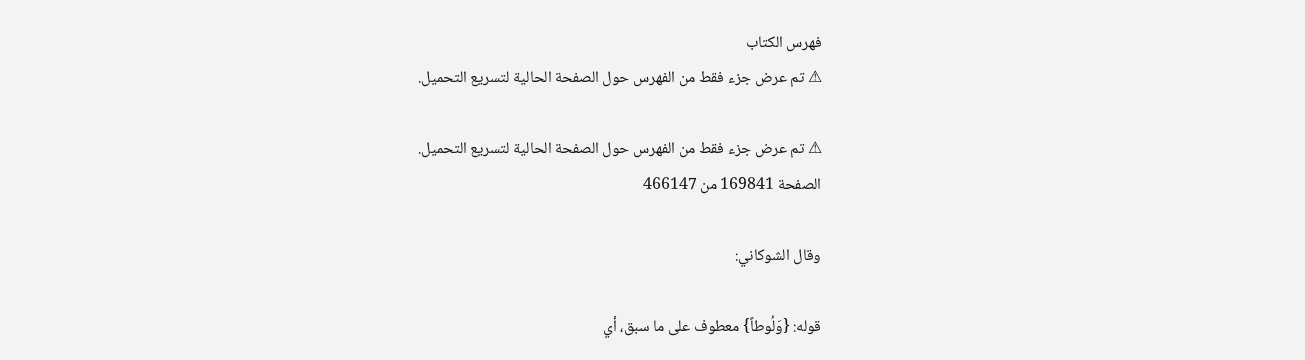فهرس الكتاب
⚠ تم عرض جزء فقط من الفهرس حول الصفحة الحالية لتسريع التحميل.

⚠ تم عرض جزء فقط من الفهرس حول الصفحة الحالية لتسريع التحميل.
الصفحة 169841 من 466147

وقال الشوكاني:

قوله: {وَلُوطاً} معطوف على ما سبق، أي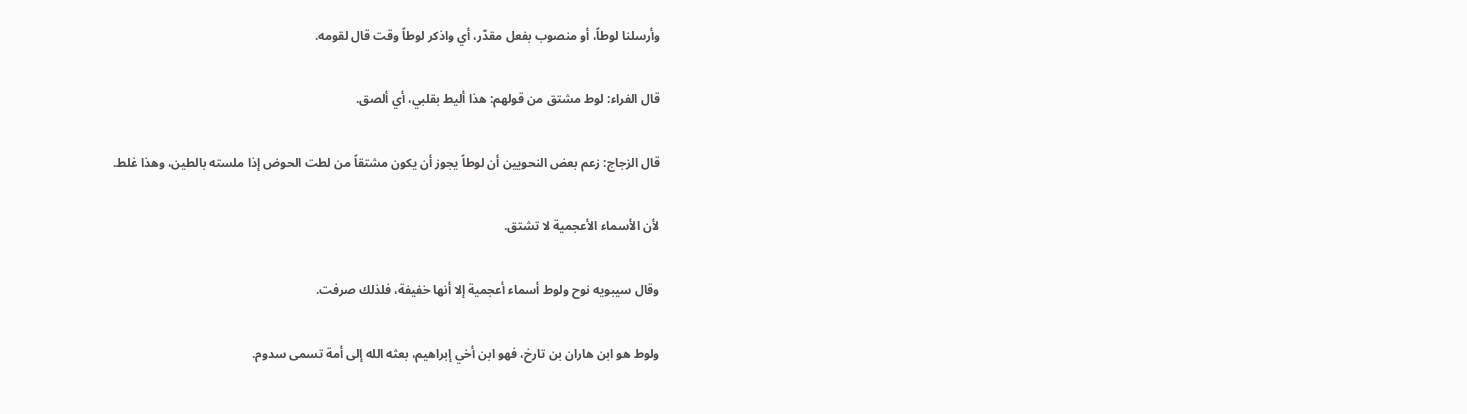وأرسلنا لوطاً، أو منصوب بفعل مقدّر، أي واذكر لوطاً وقت قال لقومه.

قال الفراء: لوط مشتق من قولهم: هذا أليط بقلبي، أي ألصق.

قال الزجاج: زعم بعض النحويين أن لوطاً يجوز أن يكون مشتقاً من لطت الحوض إذا ملسته بالطين، وهذا غلط.

لأن الأسماء الأعجمية لا تشتق.

وقال سيبويه نوح ولوط أسماء أعجمية إلا أنها خفيفة، فلذلك صرفت.

ولوط هو ابن هاران بن تارخ، فهو ابن أخي إبراهيم، بعثه الله إلى أمة تسمى سدوم.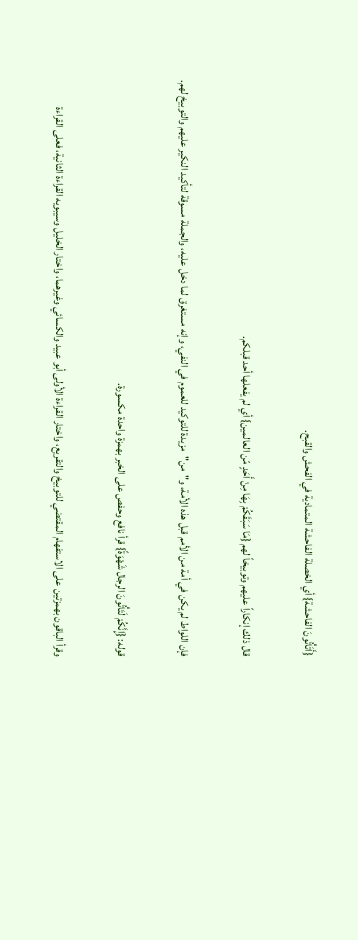{أَتَأْتُونَ الفاحشة} أي الخصلة الفاحشة المتمادية في الفحش والقبح.

قال ذلك إنكاراً عليهم وتوبيخاً لهم {مَا سَبَقَكُمْ بِهَا مِنْ أَحَدٍ مّن العالمين} أي لم يفعلها أحد قبلكم.

فإن اللواط لم يكن في أمة من الأمم قبل هذه الأمة، و"من"مزيدة للتوكيد للعموم في النفي، وإنه مستغرق لما دخل عليه، والجملة مسوقة لتأكيد النكير عليهم والتوبيخ لهم.

قوله: {إِنَّكُمْ لَتَأْتُونَ الرجال شَهْوَةً} قرأ نافع وحفص على الخبر بهمزة واحدة مكسورة.

وقرأ الباقون بهمزتين على الاستفهام المقتضي للتوبيخ والتقريع، واختار القراءة الأولى أبو عبيد والكسائي وغيرهما، واختار الخليل وسيبويه القراءة الثانية، فعلى القراءة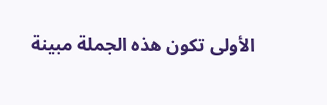الأولى تكون هذه الجملة مبينة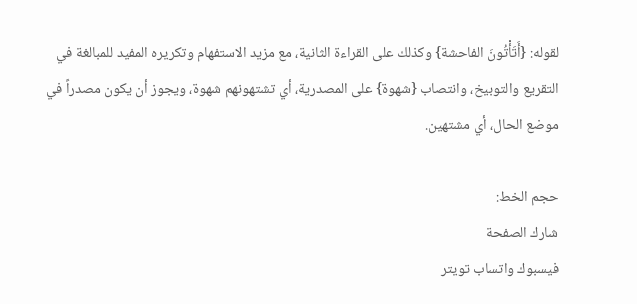لقوله: {أَتَأْتُونَ الفاحشة} وكذلك على القراءة الثانية، مع مزيد الاستفهام وتكريره المفيد للمبالغة في التقريع والتوبيخ، وانتصاب {شهوة} على المصدرية، أي تشتهونهم شهوة، ويجوز أن يكون مصدراً في موضع الحال، أي مشتهين.

حجم الخط:
شارك الصفحة
فيسبوك واتساب تويتر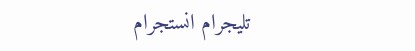تليجرام انستجرام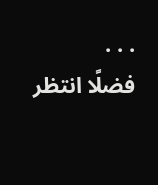. . .
فضلًا انتظر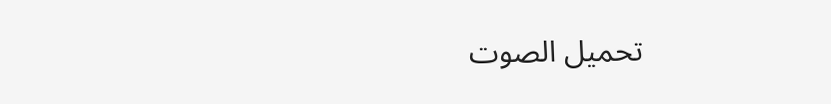تحميل الصوت